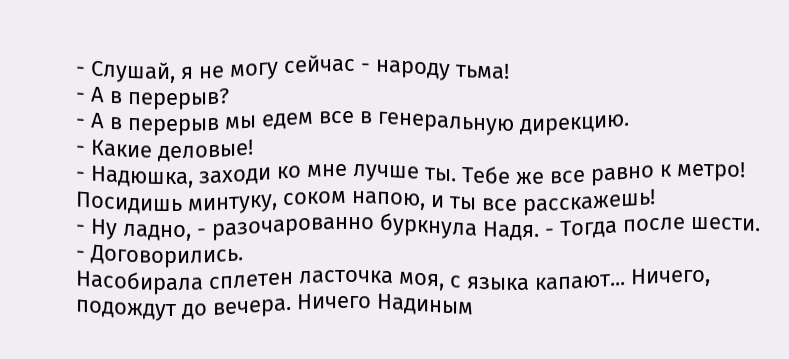- Слушай, я не могу сейчас - народу тьма!
- А в перерыв?
- А в перерыв мы едем все в генеральную дирекцию.
- Какие деловые!
- Надюшка, заходи ко мне лучше ты. Тебе же все равно к метро! Посидишь минтуку, соком напою, и ты все расскажешь!
- Ну ладно, - разочарованно буркнула Надя. - Тогда после шести.
- Договорились.
Насобирала сплетен ласточка моя, с языка капают... Ничего, подождут до вечера. Ничего Надиным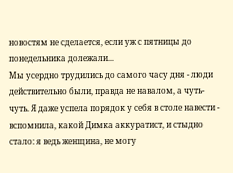новостям не сделается, если уж с пятницы до понедельника долежали...
Мы усердно трудились до самого часу дня - люди действительно были, правда не навалом, а чуть-чуть. Я даже успела порядок у себя в столе навести - вспомнила, какой Димка аккуратист, и стыдно стало: я ведь женщина, не могу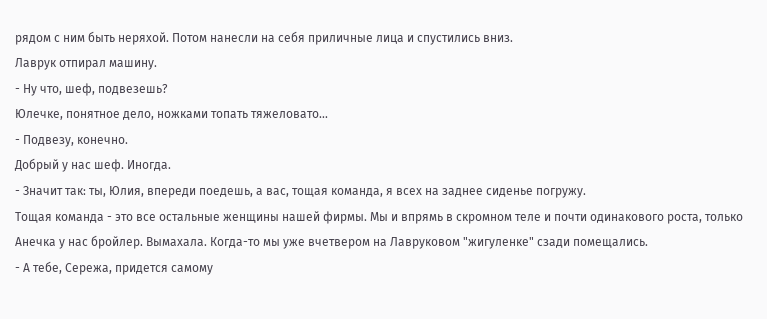рядом с ним быть неряхой. Потом нанесли на себя приличные лица и спустились вниз.
Лаврук отпирал машину.
- Ну что, шеф, подвезешь?
Юлечке, понятное дело, ножками топать тяжеловато...
- Подвезу, конечно.
Добрый у нас шеф. Иногда.
- Значит так: ты, Юлия, впереди поедешь, а вас, тощая команда, я всех на заднее сиденье погружу.
Тощая команда - это все остальные женщины нашей фирмы. Мы и впрямь в скромном теле и почти одинакового роста, только Анечка у нас бройлер. Вымахала. Когда-то мы уже вчетвером на Лавруковом "жигуленке" сзади помещались.
- А тебе, Сережа, придется самому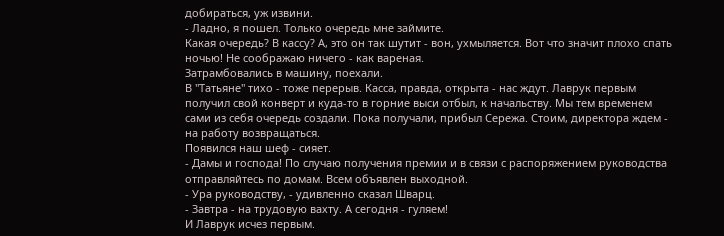добираться, уж извини.
- Ладно, я пошел. Только очередь мне займите.
Какая очередь? В кассу? А, это он так шутит - вон, ухмыляется. Вот что значит плохо спать ночью! Не соображаю ничего - как вареная.
Затрамбовались в машину, поехали.
В "Татьяне" тихо - тоже перерыв. Касса, правда, открыта - нас ждут. Лаврук первым получил свой конверт и куда-то в горние выси отбыл, к начальству. Мы тем временем сами из себя очередь создали. Пока получали, прибыл Сережа. Стоим, директора ждем - на работу возвращаться.
Появился наш шеф - сияет.
- Дамы и господа! По случаю получения премии и в связи с распоряжением руководства отправляйтесь по домам. Всем объявлен выходной.
- Ура руководству, - удивленно сказал Шварц.
- Завтра - на трудовую вахту. А сегодня - гуляем!
И Лаврук исчез первым.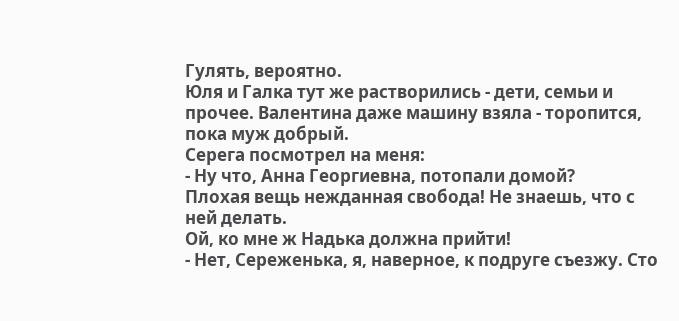Гулять, вероятно.
Юля и Галка тут же растворились - дети, семьи и прочее. Валентина даже машину взяла - торопится, пока муж добрый.
Серега посмотрел на меня:
- Ну что, Анна Георгиевна, потопали домой?
Плохая вещь нежданная свобода! Не знаешь, что с ней делать.
Ой, ко мне ж Надька должна прийти!
- Нет, Сереженька, я, наверное, к подруге съезжу. Сто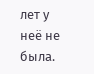лет у неё не была.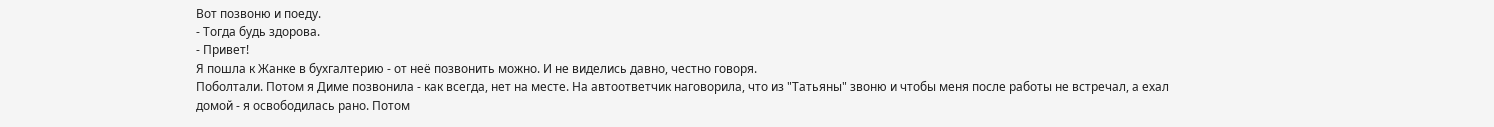Вот позвоню и поеду.
- Тогда будь здорова.
- Привет!
Я пошла к Жанке в бухгалтерию - от неё позвонить можно. И не виделись давно, честно говоря.
Поболтали. Потом я Диме позвонила - как всегда, нет на месте. На автоответчик наговорила, что из "Татьяны" звоню и чтобы меня после работы не встречал, а ехал домой - я освободилась рано. Потом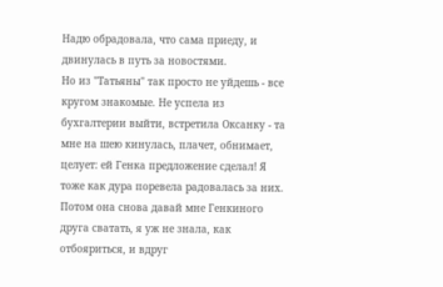Надю обрадовала, что сама приеду, и двинулась в путь за новостями.
Но из "Татьяны" так просто не уйдешь - все кругом знакомые. Не успела из бухгалтерии выйти, встретила Оксанку - та мне на шею кинулась, плачет, обнимает, целует: ей Генка предложение сделал! Я тоже как дура поревела радовалась за них. Потом она снова давай мне Генкиного друга сватать, я уж не знала, как отбояриться, и вдруг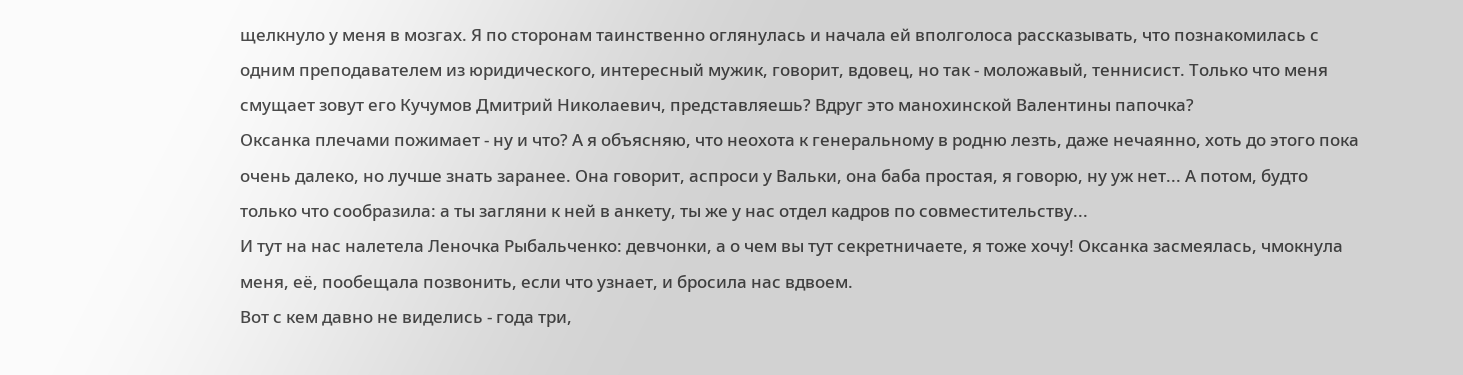щелкнуло у меня в мозгах. Я по сторонам таинственно оглянулась и начала ей вполголоса рассказывать, что познакомилась с одним преподавателем из юридического, интересный мужик, говорит, вдовец, но так - моложавый, теннисист. Только что меня смущает зовут его Кучумов Дмитрий Николаевич, представляешь? Вдруг это манохинской Валентины папочка?
Оксанка плечами пожимает - ну и что? А я объясняю, что неохота к генеральному в родню лезть, даже нечаянно, хоть до этого пока очень далеко, но лучше знать заранее. Она говорит, аспроси у Вальки, она баба простая, я говорю, ну уж нет... А потом, будто только что сообразила: а ты загляни к ней в анкету, ты же у нас отдел кадров по совместительству...
И тут на нас налетела Леночка Рыбальченко: девчонки, а о чем вы тут секретничаете, я тоже хочу! Оксанка засмеялась, чмокнула меня, её, пообещала позвонить, если что узнает, и бросила нас вдвоем.
Вот с кем давно не виделись - года три,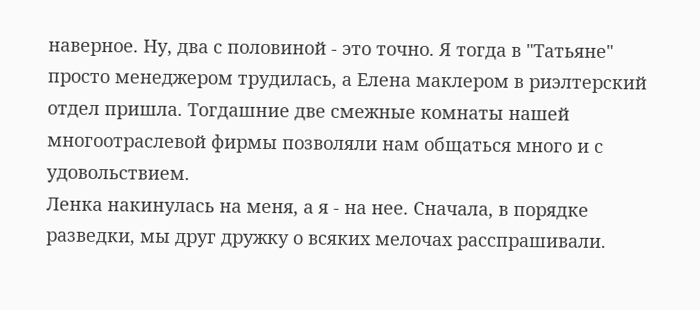наверное. Ну, два с половиной - это точно. Я тогда в "Татьяне" просто менеджером трудилась, а Елена маклером в риэлтерский отдел пришла. Тогдашние две смежные комнаты нашей многоотраслевой фирмы позволяли нам общаться много и с удовольствием.
Ленка накинулась на меня, а я - на нее. Сначала, в порядке разведки, мы друг дружку о всяких мелочах расспрашивали.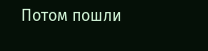Потом пошли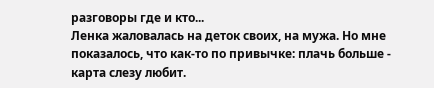разговоры где и кто...
Ленка жаловалась на деток своих, на мужа. Но мне показалось, что как-то по привычке: плачь больше - карта слезу любит.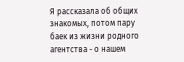Я рассказала об общих знакомых, потом пару баек из жизни родного агентства - о нашем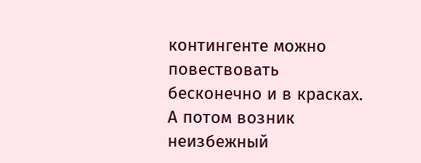контингенте можно повествовать бесконечно и в красках. А потом возник неизбежный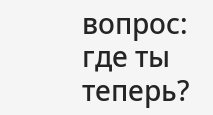вопрос: где ты теперь?